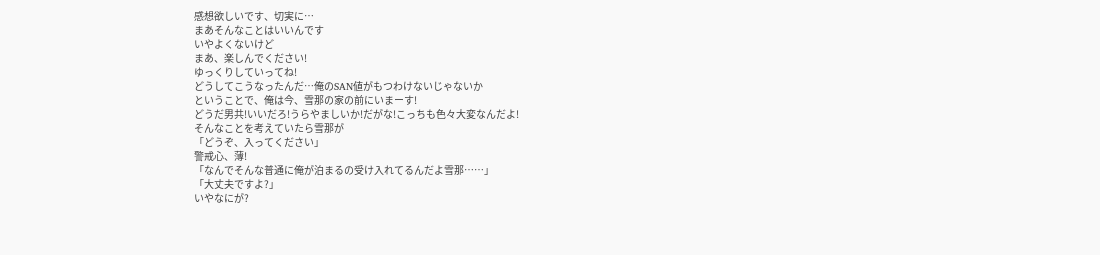感想欲しいです、切実に…
まあそんなことはいいんです
いやよくないけど
まあ、楽しんでください!
ゆっくりしていってね!
どうしてこうなったんだ…俺のSAN値がもつわけないじゃないか
ということで、俺は今、雪那の家の前にいまーす!
どうだ男共!いいだろ!うらやましいか!だがな!こっちも色々大変なんだよ!
そんなことを考えていたら雪那が
「どうぞ、入ってください」
警戒心、薄!
「なんでそんな普通に俺が泊まるの受け入れてるんだよ雪那……」
「大丈夫ですよ?」
いやなにが?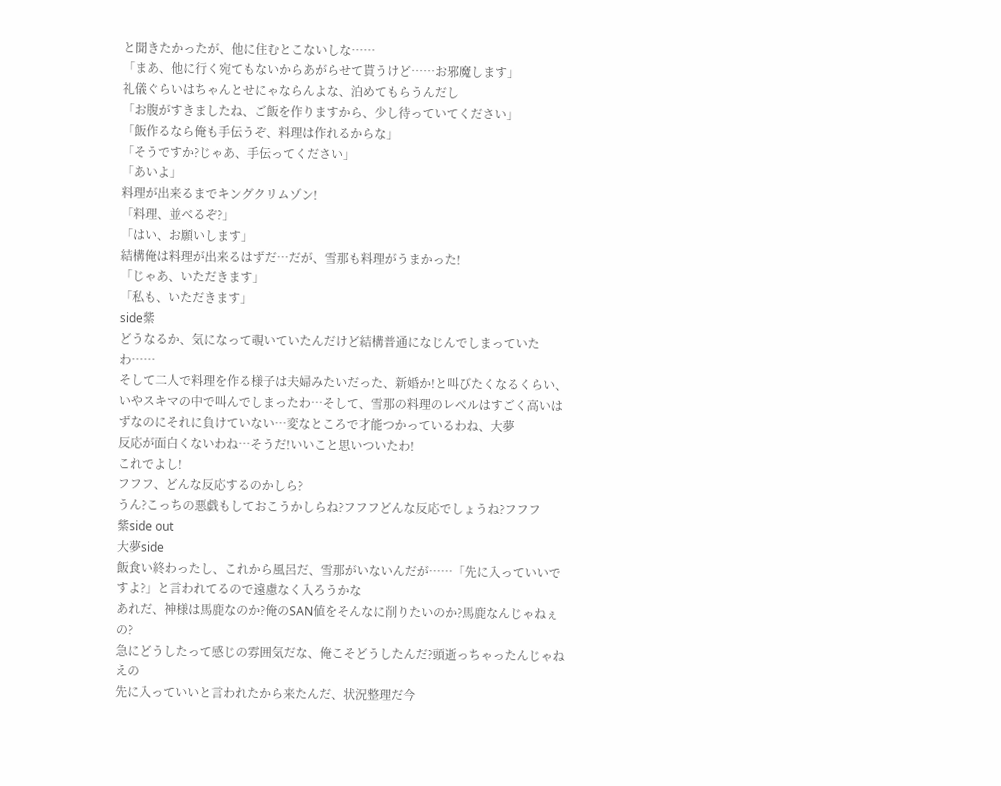と聞きたかったが、他に住むとこないしな……
「まあ、他に行く宛てもないからあがらせて貰うけど……お邪魔します」
礼儀ぐらいはちゃんとせにゃならんよな、泊めてもらうんだし
「お腹がすきましたね、ご飯を作りますから、少し待っていてください」
「飯作るなら俺も手伝うぞ、料理は作れるからな」
「そうですか?じゃあ、手伝ってください」
「あいよ」
料理が出来るまでキングクリムゾン!
「料理、並べるぞ?」
「はい、お願いします」
結構俺は料理が出来るはずだ…だが、雪那も料理がうまかった!
「じゃあ、いただきます」
「私も、いただきます」
side紫
どうなるか、気になって覗いていたんだけど結構普通になじんでしまっていたわ……
そして二人で料理を作る様子は夫婦みたいだった、新婚か!と叫びたくなるくらい、いやスキマの中で叫んでしまったわ…そして、雪那の料理のレベルはすごく高いはずなのにそれに負けていない…変なところで才能つかっているわね、大夢
反応が面白くないわね…そうだ!いいこと思いついたわ!
これでよし!
フフフ、どんな反応するのかしら?
うん?こっちの悪戯もしておこうかしらね?フフフどんな反応でしょうね?フフフ
紫side out
大夢side
飯食い終わったし、これから風呂だ、雪那がいないんだが……「先に入っていいですよ?」と言われてるので遠慮なく入ろうかな
あれだ、神様は馬鹿なのか?俺のSAN値をそんなに削りたいのか?馬鹿なんじゃねぇの?
急にどうしたって感じの雰囲気だな、俺こそどうしたんだ?頭逝っちゃったんじゃねえの
先に入っていいと言われたから来たんだ、状況整理だ今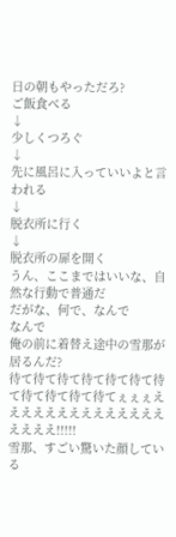日の朝もやっただろ?
ご飯食べる
↓
少しくつろぐ
↓
先に風呂に入っていいよと言われる
↓
脱衣所に行く
↓
脱衣所の扉を開く
うん、ここまではいいな、自然な行動で普通だ
だがな、何で、なんで
なんで
俺の前に着替え途中の雪那が居るんだ?
待て待て待て待て待て待て待て待て待て待て待てぇぇぇええええええええええええええええええ!!!!!
雪那、すごい驚いた顔している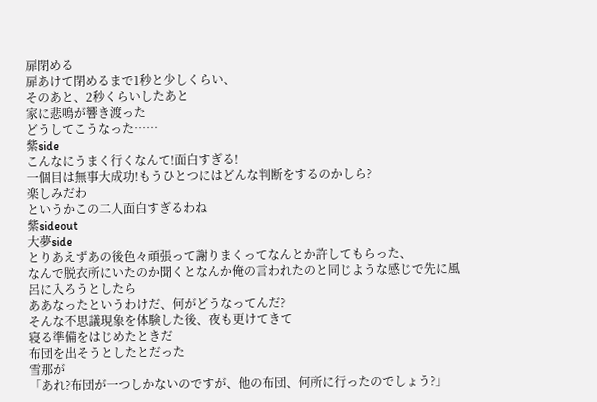扉閉める
扉あけて閉めるまで1秒と少しくらい、
そのあと、2秒くらいしたあと
家に悲鳴が響き渡った
どうしてこうなった……
紫side
こんなにうまく行くなんて!面白すぎる!
一個目は無事大成功!もうひとつにはどんな判断をするのかしら?
楽しみだわ
というかこの二人面白すぎるわね
紫sideout
大夢side
とりあえずあの後色々頑張って謝りまくってなんとか許してもらった、
なんで脱衣所にいたのか聞くとなんか俺の言われたのと同じような感じで先に風呂に入ろうとしたら
ああなったというわけだ、何がどうなってんだ?
そんな不思議現象を体験した後、夜も更けてきて
寝る準備をはじめたときだ
布団を出そうとしたとだった
雪那が
「あれ?布団が一つしかないのですが、他の布団、何所に行ったのでしょう?」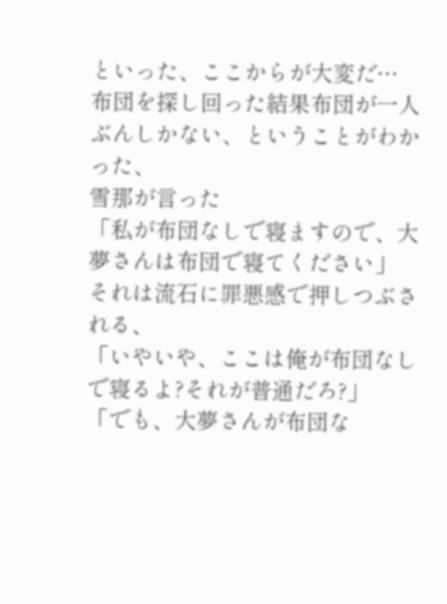といった、ここからが大変だ…
布団を探し回った結果布団が一人ぶんしかない、ということがわかった、
雪那が言った
「私が布団なしで寝ますので、大夢さんは布団で寝てください」
それは流石に罪悪感で押しつぶされる、
「いやいや、ここは俺が布団なしで寝るよ?それが普通だろ?」
「でも、大夢さんが布団な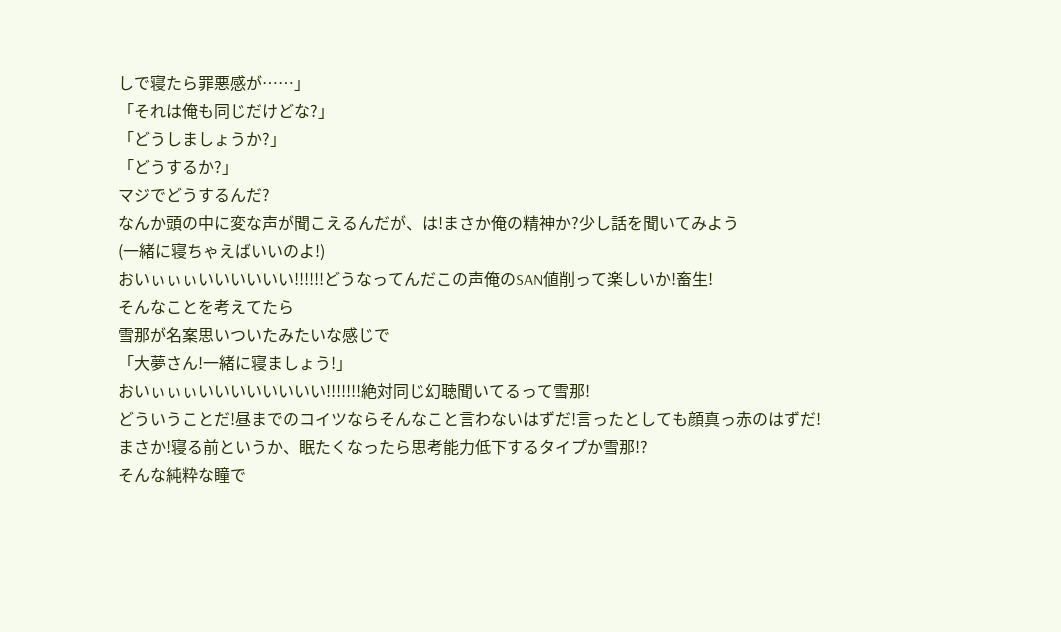しで寝たら罪悪感が……」
「それは俺も同じだけどな?」
「どうしましょうか?」
「どうするか?」
マジでどうするんだ?
なんか頭の中に変な声が聞こえるんだが、は!まさか俺の精神か?少し話を聞いてみよう
(一緒に寝ちゃえばいいのよ!)
おいぃぃぃいいいいいい!!!!!!どうなってんだこの声俺のSAN値削って楽しいか!畜生!
そんなことを考えてたら
雪那が名案思いついたみたいな感じで
「大夢さん!一緒に寝ましょう!」
おいぃぃぃいいいいいいいい!!!!!!!絶対同じ幻聴聞いてるって雪那!
どういうことだ!昼までのコイツならそんなこと言わないはずだ!言ったとしても顔真っ赤のはずだ!
まさか!寝る前というか、眠たくなったら思考能力低下するタイプか雪那!?
そんな純粋な瞳で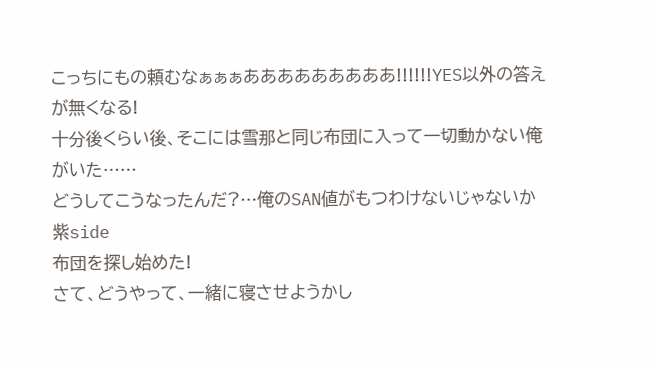こっちにもの頼むなぁぁぁあああああああああ!!!!!!YES以外の答えが無くなる!
十分後くらい後、そこには雪那と同じ布団に入って一切動かない俺がいた……
どうしてこうなったんだ?…俺のSAN値がもつわけないじゃないか
紫side
布団を探し始めた!
さて、どうやって、一緒に寝させようかし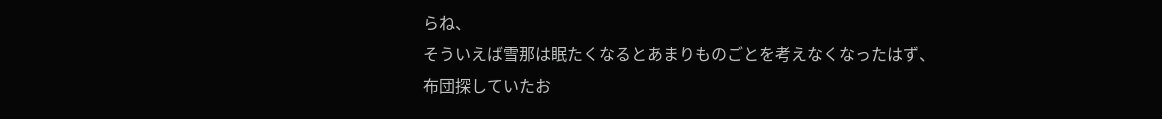らね、
そういえば雪那は眠たくなるとあまりものごとを考えなくなったはず、
布団探していたお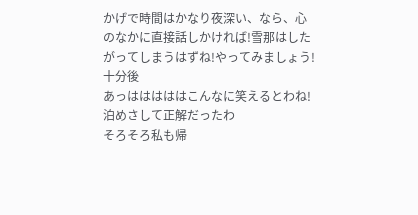かげで時間はかなり夜深い、なら、心のなかに直接話しかければ!雪那はしたがってしまうはずね!やってみましょう!
十分後
あっはははははこんなに笑えるとわね!
泊めさして正解だったわ
そろそろ私も帰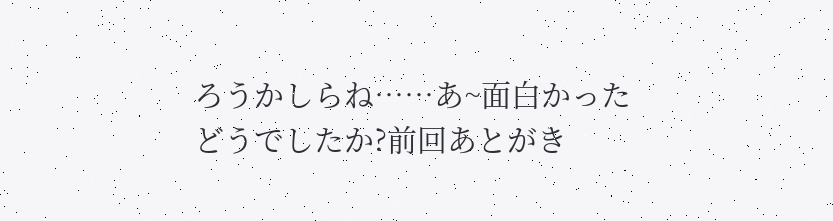ろうかしらね……あ~面白かった
どうでしたか?前回あとがき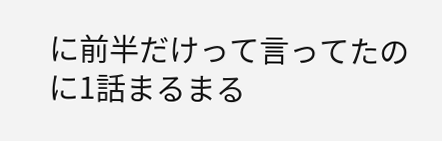に前半だけって言ってたのに1話まるまる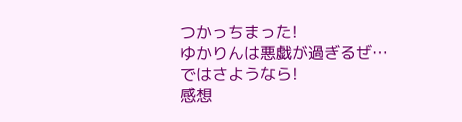つかっちまった!
ゆかりんは悪戯が過ぎるぜ…
ではさようなら!
感想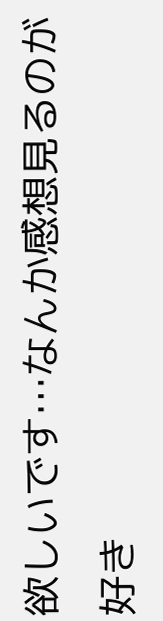欲しいです…なんか感想見るのが好き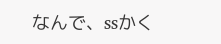なんで、ssかく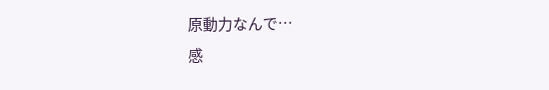原動力なんで…
感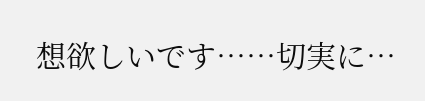想欲しいです……切実に…